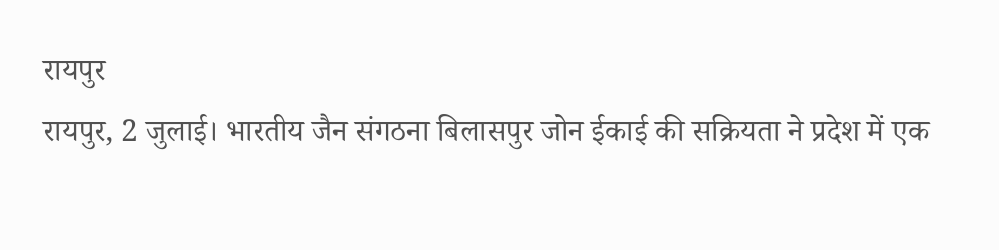रायपुर
रायपुर, 2 जुलाई। भारतीय जैन संगठना बिलासपुर जोन ईकाई की सक्रियता ने प्रदेश में एक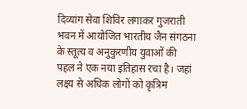दिव्यांग सेवा शिविर लगाकर गुजराती भवन में आयोजित भारतीय जैन संगठना के स्तूत्य व अनुकुरणीय युवाओं की पहल ने एक नया इतिहास रचा है। जहां लक्ष्य से अधिक लोगों को कृत्रिम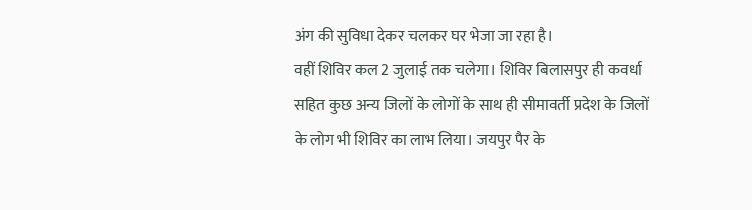अंग की सुविधा देकर चलकर घर भेजा जा रहा है।
वहीं शिविर कल 2 जुलाई तक चलेगा। शिविर बिलासपुर ही कवर्धा सहित कुछ अन्य जिलों के लोगों के साथ ही सीमावर्ती प्रदेश के जिलों के लोग भी शिविर का लाभ लिया। जयपुर पैर के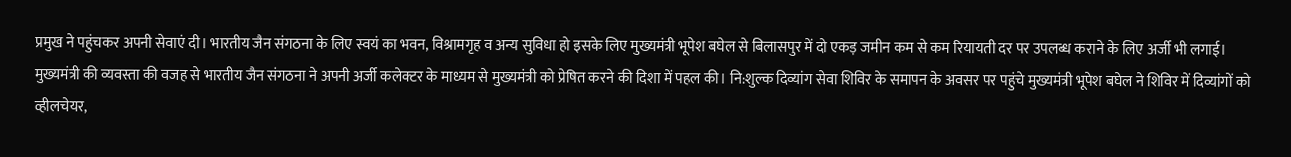प्रमुख ने पहुंचकर अपनी सेवाएं दी। भारतीय जैन संगठना के लिए स्वयं का भवन, विश्रामगृह व अन्य सुविधा हो इसके लिए मुख्यमंत्री भूपेश बघेल से बिलासपुर में दो एकड़ जमीन कम से कम रियायती दर पर उपलब्ध कराने के लिए अर्जी भी लगाई।
मुख्यमंत्री की व्यवस्ता की वजह से भारतीय जैन संगठना ने अपनी अर्जी कलेक्टर के माध्यम से मुख्यमंत्री को प्रेषित करने की दिशा में पहल की। नि:शुल्क दिव्यांग सेवा शिविर के समापन के अवसर पर पहुंचे मुख्यमंत्री भूपेश बघेल ने शिविर में दिव्यांगों को व्हीलचेयर,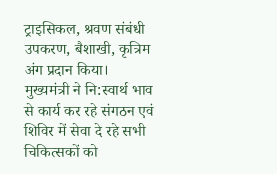ट्राइसिकल, श्रवण संबंधी उपकरण, बैशाखी, कृत्रिम अंग प्रदान किया।
मुख्यमंत्री ने नि:स्वार्थ भाव से कार्य कर रहे संगठन एवं शिविर में सेवा दे रहे सभी चिकित्सकों को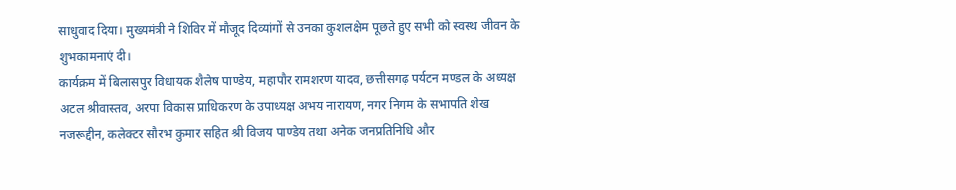साधुवाद दिया। मुख्यमंत्री ने शिविर में मौजूद दिव्यांगों से उनका कुशलक्षेम पूछते हुए सभी को स्वस्थ जीवन के शुभकामनाएं दी।
कार्यक्रम में बिलासपुर विधायक शैलेष पाण्डेय, महापौर रामशरण यादव, छत्तीसगढ़ पर्यटन मण्डल के अध्यक्ष अटल श्रीवास्तव, अरपा विकास प्राधिकरण के उपाध्यक्ष अभय नारायण, नगर निगम के सभापति शेख नजरूद्दीन, कलेक्टर सौरभ कुमार सहित श्री विजय पाण्डेय तथा अनेक जनप्रतिनिधि और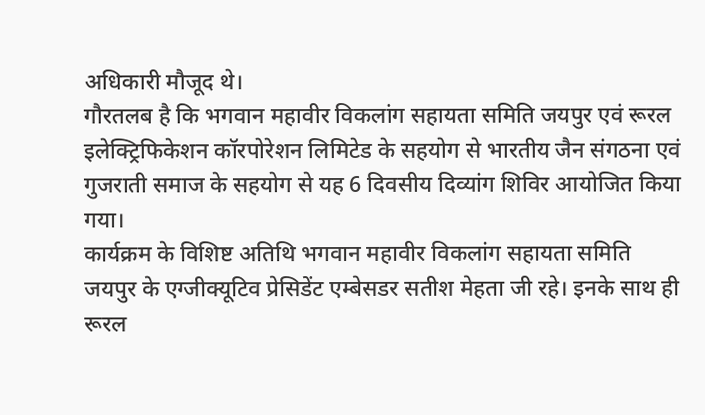अधिकारी मौजूद थे।
गौरतलब है कि भगवान महावीर विकलांग सहायता समिति जयपुर एवं रूरल इलेक्ट्रिफिकेशन कॉरपोरेशन लिमिटेड के सहयोग से भारतीय जैन संगठना एवं गुजराती समाज के सहयोग से यह 6 दिवसीय दिव्यांग शिविर आयोजित किया गया।
कार्यक्रम के विशिष्ट अतिथि भगवान महावीर विकलांग सहायता समिति जयपुर के एग्जीक्यूटिव प्रेसिडेंट एम्बेसडर सतीश मेहता जी रहे। इनके साथ ही रूरल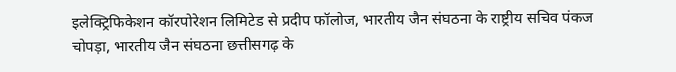इलेक्ट्रिफिकेशन कॉरपोरेशन लिमिटेड से प्रदीप फॉलोज, भारतीय जैन संघठना के राष्ट्रीय सचिव पंकज चोपड़ा, भारतीय जैन संघठना छत्तीसगढ़ के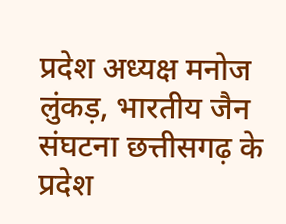प्रदेश अध्यक्ष मनोज लुंकड़, भारतीय जैन संघटना छत्तीसगढ़ के प्रदेश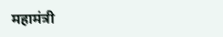महामंत्री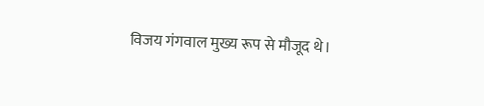विजय गंगवाल मुख्य रूप से मौजूद थे।